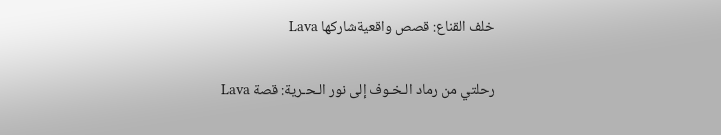خلف القناع: قصص واقعيةشاركها Lava

رحلتي من رماد الـخـوف إلى نور الـحـرية: قصة Lava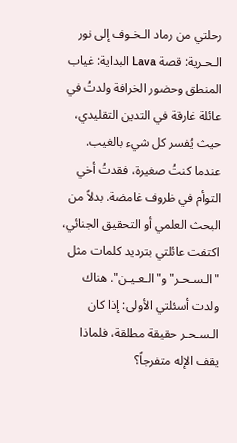رحلتي من رماد الـخـوف إلى نور الـحـرية: قصة Lava البداية: غياب المنطق وحضور الخرافة ولدتُ في عائلة غارقة في التدين التقليدي، حيث يُفسر كل شيء بالغيب. عندما كنتُ صغيرة، فقدتُ أخي التوأم في ظروف غامضة. بدلاً من البحث العلمي أو التحقيق الجنائي، اكتفت عائلتي بترديد كلمات مثل "الـسـحـر" و"الـعـيـن". هناك ولدت أسئلتي الأولى: إذا كان الـسـحـر حقيقة مطلقة، فلماذا يقف الإله متفرجاً؟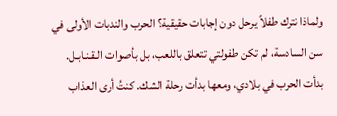ولماذا نترك طفلاً يرحل دون إجابات حقيقية؟ الحرب والندبات الأولى في سن السادسة، لم تكن طفولتي تتعلق باللعب، بل بأصوات الـقـنـابـل. بدأت الحرب في بلادي، ومعها بدأت رحلة الشك. كنتُ أرى العذاب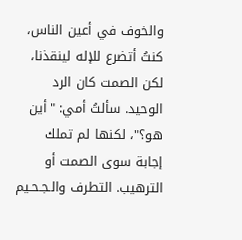والخوف في أعين الناس، كنتُ أتضرع للإله لينقذنا، لكن الصمت كان الرد الوحيد. سألتُ أمي: "أين هو؟"، لكنها لم تملك إجابة سوى الصمت أو الترهيب. التطرف والـجـحـيم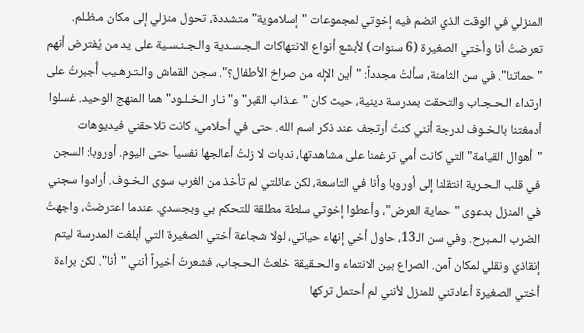المنزلي في الوقت الذي انضم فيه إخوتي لمجموعات "إسلاموية" متشددة، تحول منزلي إلى مكان مـظـلم. تعرضتُ أنا وأختي الصغيرة (6 سنوات) لأبشع أنواع الانتهاكات الـجـسـدية والـجـنـسـية على يد من يُفترض أنهم "حماتنا". في سن الثامنة، سألتُ مجدداً: "أين الإله من صراخ الأطفال؟". سجن القماش والـتـرهـيب أُجبرتُ على ارتداء الـحـجـاب والتحقت بمدرسة دينية، حيث كان "عـذاب القبر" و"نـار الـخـلـود" هما المنهج الوحيد. غسلوا أدمغتنا بالـخـوف لدرجة أنني كنتُ أرتجف عند ذكر اسم الله. حتى في أحلامي، كانت تلاحقني فيديوهات "أهوال القيامة" التي كانت أمي ترغمنا على مشاهدتها، ندبات لا زلتُ أعالجها نفسياً حتى اليوم. أوروبا: السجن في قلب الـحـرية انتقلنا إلى أوروبا وأنا في التاسعة، لكن عائلتي لم تأخذ من الغرب سوى الـخـوف. أرادوا سجني في المنزل بدعوى "حماية العرض"، وأعطوا إخوتي سلطة مطلقة للتحكم بي وبجسدي. عندما اعترضتُ، واجهتُ الضرب الـمـبرح. وفي سن الـ13، حاول أخي إنهاء حياتي، لولا شجاعة أختي الصغيرة التي أبلغت المدرسة ليتم إنقاذي ونقلي لمكان آمن. الصراع بين الانتماء والـحـقيقة خلعتُ الـحـجاب، فشعرتُ أخيراً أنني "أنا". لكن براءة أختي الصغيرة أعادتني للمنزل لأنني لم أحتمل تركها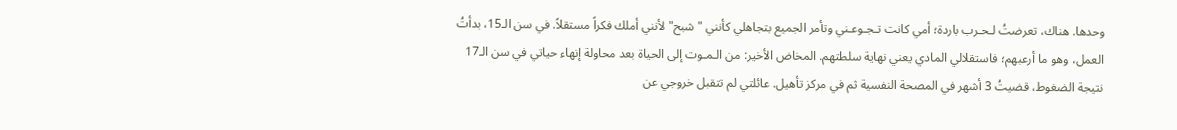وحدها. هناك، تعرضتُ لـحـرب باردة؛ أمي كانت تـجـوعـني وتأمر الجميع بتجاهلي كأنني "شبح" لأنني أملك فكراً مستقلاً. في سن الـ15، بدأتُ العمل، وهو ما أرعبهم؛ فاستقلالي المادي يعني نهاية سلطتهم. المخاض الأخير: من الـمـوت إلى الحياة بعد محاولة إنهاء حياتي في سن الـ17 نتيجة الضغوط، قضيتُ 3 أشهر في المصحة النفسية ثم في مركز تأهيل. عائلتي لم تتقبل خروجي عن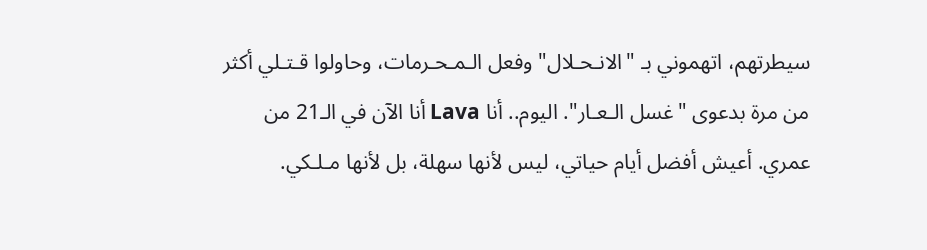سيطرتهم، اتهموني بـ "الانـحـلال" وفعل الـمـحـرمات، وحاولوا قـتـلي أكثر من مرة بدعوى "غسل الـعـار". اليوم.. أنا Lava أنا الآن في الـ21 من عمري. أعيش أفضل أيام حياتي، ليس لأنها سهلة، بل لأنها مـلـكي.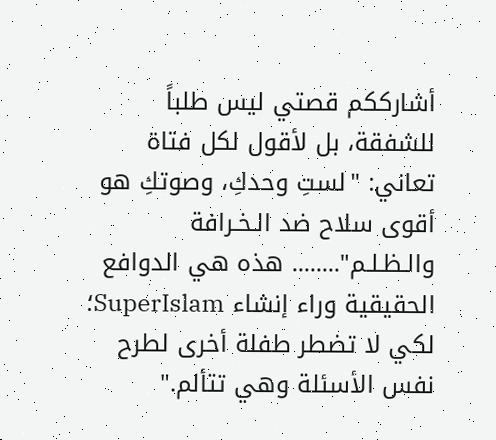أشارككم قصتي ليس طلباً للشفقة، بل لأقول لكل فتاة تعاني: "لستِ وحدكِ، وصوتكِ هو أقوى سلاح ضد الـخـرافة والـظـلـم"........ هذه هي الدوافع الحقيقية وراء إنشاء SuperIslam؛ لكي لا تضطر طفلة أخرى لطرح نفس الأسئلة وهي تتألم."